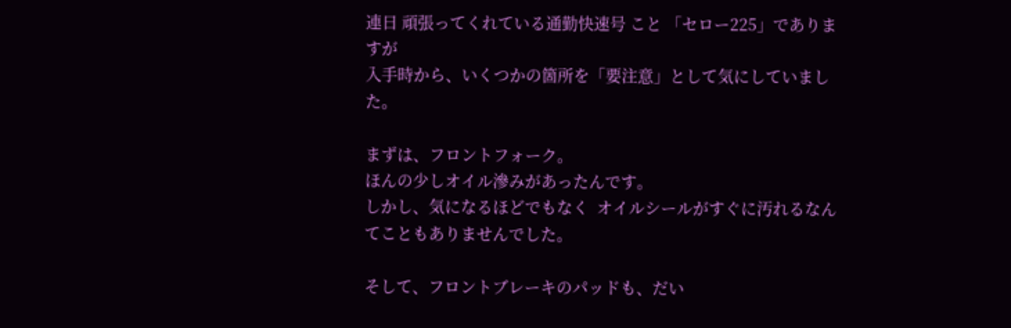連日 頑張ってくれている通勤快速号 こと 「セロー225」でありますが
入手時から、いくつかの箇所を「要注意」として気にしていました。

まずは、フロントフォーク。
ほんの少しオイル滲みがあったんです。
しかし、気になるほどでもなく  オイルシールがすぐに汚れるなんてこともありませんでした。

そして、フロントブレーキのパッドも、だい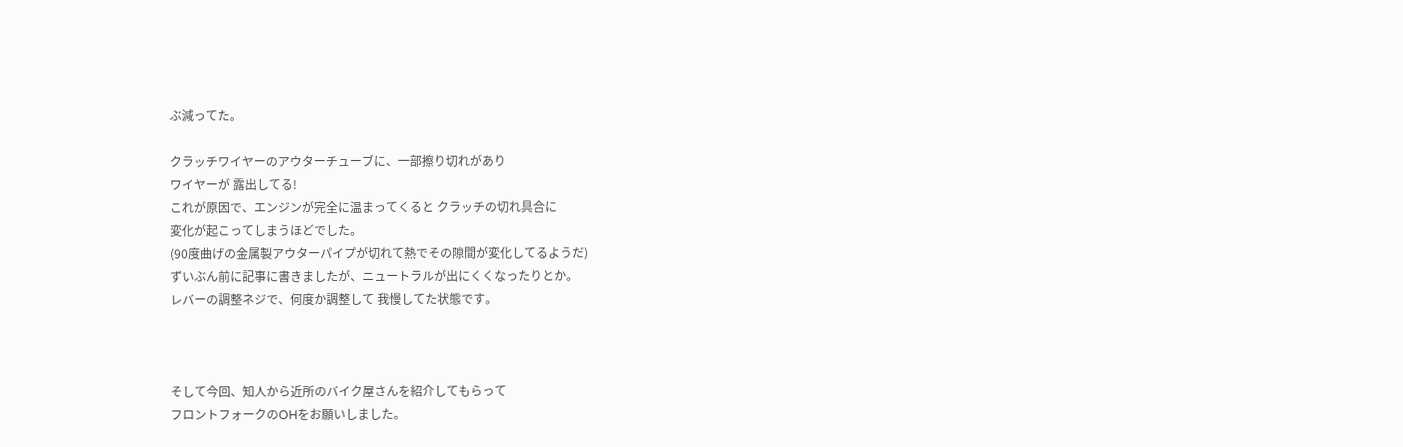ぶ減ってた。

クラッチワイヤーのアウターチューブに、一部擦り切れがあり
ワイヤーが 露出してる!
これが原因で、エンジンが完全に温まってくると クラッチの切れ具合に
変化が起こってしまうほどでした。
(90度曲げの金属製アウターパイプが切れて熱でその隙間が変化してるようだ)
ずいぶん前に記事に書きましたが、ニュートラルが出にくくなったりとか。
レバーの調整ネジで、何度か調整して 我慢してた状態です。



そして今回、知人から近所のバイク屋さんを紹介してもらって
フロントフォークのOHをお願いしました。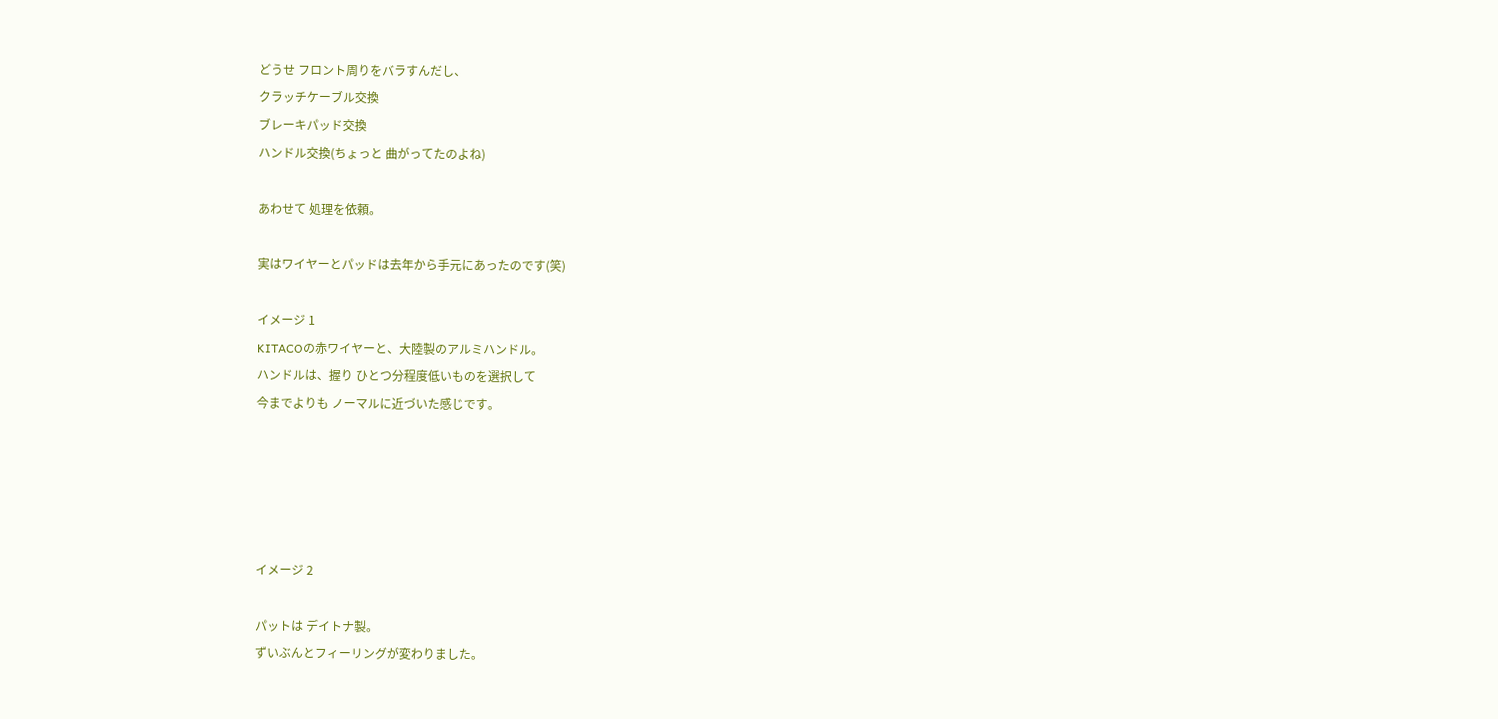どうせ フロント周りをバラすんだし、
クラッチケーブル交換
ブレーキパッド交換
ハンドル交換(ちょっと 曲がってたのよね)

あわせて 処理を依頼。

実はワイヤーとパッドは去年から手元にあったのです(笑)

イメージ 1
KITACOの赤ワイヤーと、大陸製のアルミハンドル。
ハンドルは、握り ひとつ分程度低いものを選択して
今までよりも ノーマルに近づいた感じです。





イメージ 2

パットは デイトナ製。
ずいぶんとフィーリングが変わりました。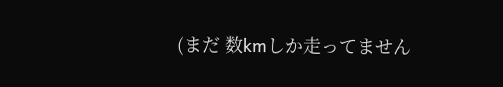(まだ 数kmしか走ってません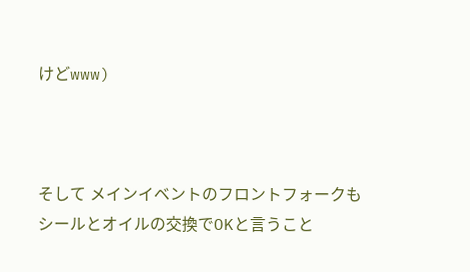けどwww)



そして メインイベントのフロントフォークも
シールとオイルの交換でOKと言うこと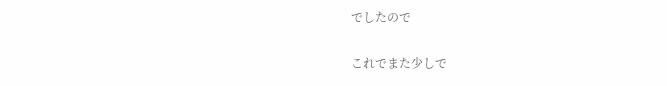でしたので

これでまた少しで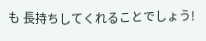も 長持ちしてくれることでしょう!